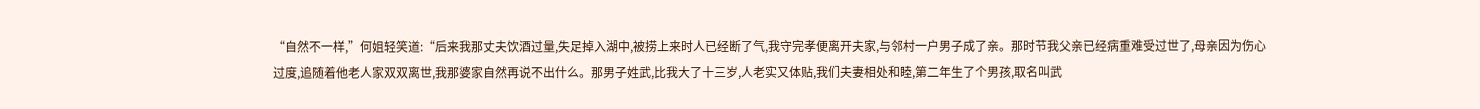“自然不一样,”何姐轻笑道:“后来我那丈夫饮酒过量,失足掉入湖中,被捞上来时人已经断了气,我守完孝便离开夫家,与邻村一户男子成了亲。那时节我父亲已经病重难受过世了,母亲因为伤心过度,追随着他老人家双双离世,我那婆家自然再说不出什么。那男子姓武,比我大了十三岁,人老实又体贴,我们夫妻相处和睦,第二年生了个男孩,取名叫武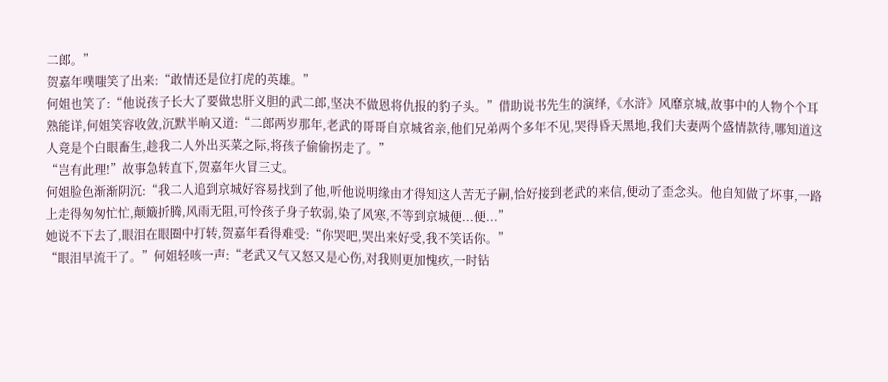二郎。”
贺嘉年噗嗤笑了出来:“敢情还是位打虎的英雄。”
何姐也笑了:“他说孩子长大了要做忠肝义胆的武二郎,坚决不做恩将仇报的豹子头。”借助说书先生的演绎,《水浒》风靡京城,故事中的人物个个耳熟能详,何姐笑容收敛,沉默半晌又道:“二郎两岁那年,老武的哥哥自京城省亲,他们兄弟两个多年不见,哭得昏天黑地,我们夫妻两个盛情款待,哪知道这人竟是个白眼畜生,趁我二人外出买菜之际,将孩子偷偷拐走了。”
“岂有此理!”故事急转直下,贺嘉年火冒三丈。
何姐脸色渐渐阴沉:“我二人追到京城好容易找到了他,听他说明缘由才得知这人苦无子嗣,恰好接到老武的来信,便动了歪念头。他自知做了坏事,一路上走得匆匆忙忙,颠簸折腾,风雨无阻,可怜孩子身子软弱,染了风寒,不等到京城便...便...”
她说不下去了,眼泪在眼圈中打转,贺嘉年看得难受:“你哭吧,哭出来好受,我不笑话你。”
“眼泪早流干了。”何姐轻咳一声:“老武又气又怒又是心伤,对我则更加愧疚,一时钻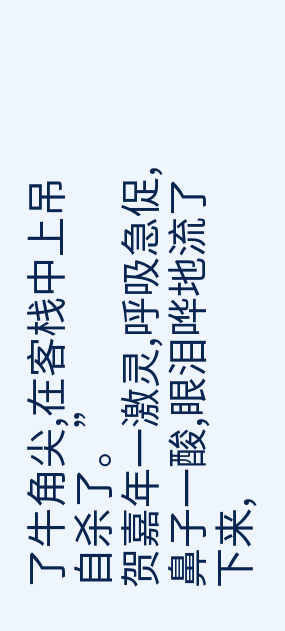了牛角尖,在客栈中上吊自杀了。”
贺嘉年一激灵,呼吸急促,鼻子一酸,眼泪哗地流了下来,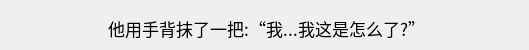他用手背抹了一把:“我...我这是怎么了?”